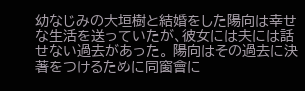幼なじみの大垣樹と結婚をした陽向は幸せな生活を送っていたが、彼女には夫には話せない過去があった。 陽向はその過去に決著をつけるために同窗會に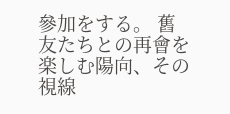參加をする。 舊友たちとの再會を楽しむ陽向、その視線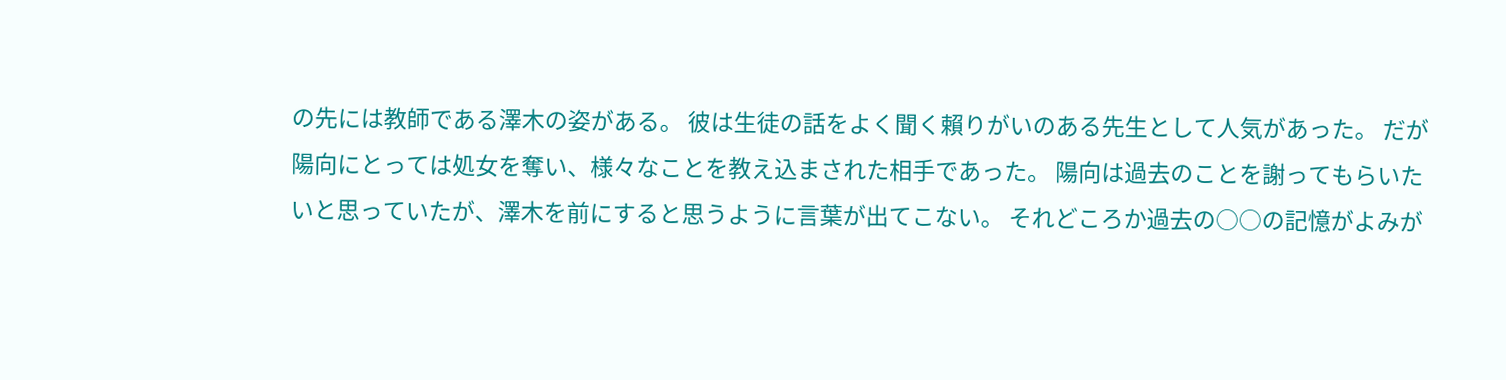の先には教師である澤木の姿がある。 彼は生徒の話をよく聞く賴りがいのある先生として人気があった。 だが陽向にとっては処女を奪い、様々なことを教え込まされた相手であった。 陽向は過去のことを謝ってもらいたいと思っていたが、澤木を前にすると思うように言葉が出てこない。 それどころか過去の○○の記憶がよみが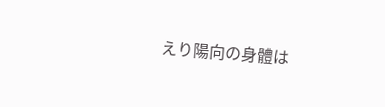えり陽向の身體は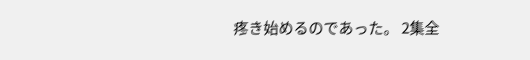疼き始めるのであった。 2集全